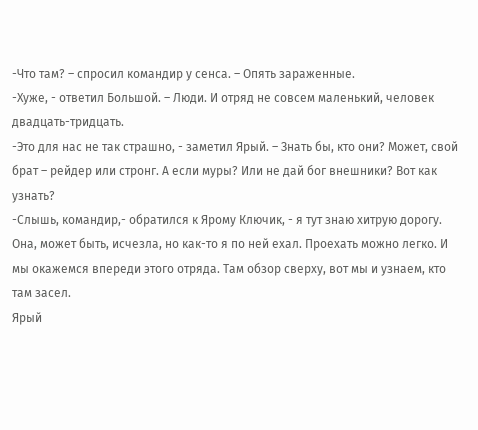-Что там? – спросил командир у сенса. – Опять зараженные.
-Хуже, - ответил Большой. – Люди. И отряд не совсем маленький, человек двадцать-тридцать.
-Это для нас не так страшно, - заметил Ярый. – Знать бы, кто они? Может, свой брат – рейдер или стронг. А если муры? Или не дай бог внешники? Вот как узнать?
-Слышь, командир,- обратился к Ярому Ключик, - я тут знаю хитрую дорогу. Она, может быть, исчезла, но как-то я по ней ехал. Проехать можно легко. И мы окажемся впереди этого отряда. Там обзор сверху, вот мы и узнаем, кто там засел.
Ярый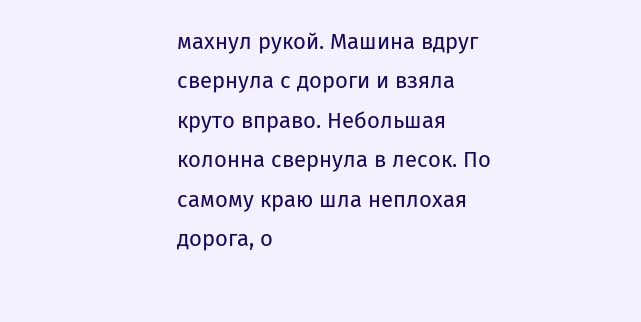махнул рукой. Машина вдруг свернула с дороги и взяла круто вправо. Небольшая колонна свернула в лесок. По самому краю шла неплохая дорога, о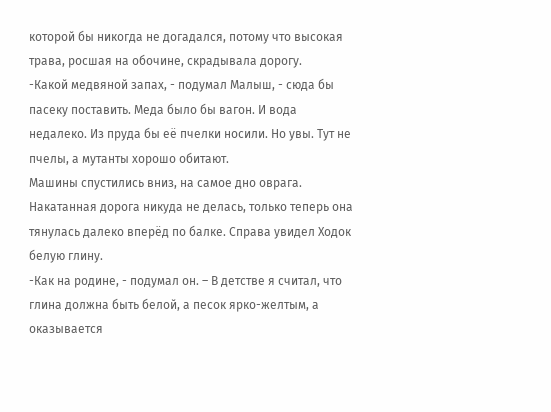которой бы никогда не догадался, потому что высокая трава, росшая на обочине, скрадывала дорогу.
-Какой медвяной запах, - подумал Малыш, - сюда бы пасеку поставить. Меда было бы вагон. И вода недалеко. Из пруда бы её пчелки носили. Но увы. Тут не пчелы, а мутанты хорошо обитают.
Машины спустились вниз, на самое дно оврага. Накатанная дорога никуда не делась, только теперь она тянулась далеко вперёд по балке. Справа увидел Ходок белую глину.
-Как на родине, - подумал он. – В детстве я считал, что глина должна быть белой, а песок ярко-желтым, а оказывается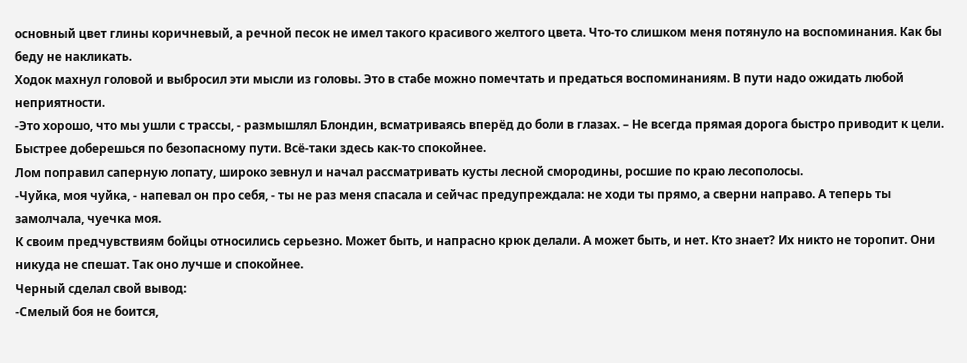основный цвет глины коричневый, а речной песок не имел такого красивого желтого цвета. Что-то слишком меня потянуло на воспоминания. Как бы беду не накликать.
Ходок махнул головой и выбросил эти мысли из головы. Это в стабе можно помечтать и предаться воспоминаниям. В пути надо ожидать любой неприятности.
-Это хорошо, что мы ушли с трассы, - размышлял Блондин, всматриваясь вперёд до боли в глазах. – Не всегда прямая дорога быстро приводит к цели. Быстрее доберешься по безопасному пути. Всё-таки здесь как-то спокойнее.
Лом поправил саперную лопату, широко зевнул и начал рассматривать кусты лесной смородины, росшие по краю лесополосы.
-Чуйка, моя чуйка, - напевал он про себя, - ты не раз меня спасала и сейчас предупреждала: не ходи ты прямо, а сверни направо. А теперь ты замолчала, чуечка моя.
К своим предчувствиям бойцы относились серьезно. Может быть, и напрасно крюк делали. А может быть, и нет. Кто знает? Их никто не торопит. Они никуда не спешат. Так оно лучше и спокойнее.
Черный сделал свой вывод:
-Смелый боя не боится,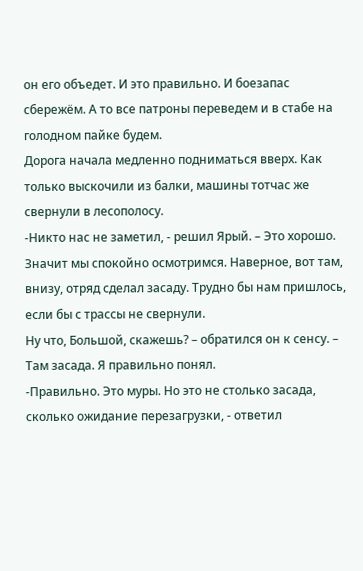он его объедет. И это правильно. И боезапас сбережём. А то все патроны переведем и в стабе на голодном пайке будем.
Дорога начала медленно подниматься вверх. Как только выскочили из балки, машины тотчас же свернули в лесополосу.
-Никто нас не заметил, - решил Ярый. – Это хорошо. Значит мы спокойно осмотримся. Наверное, вот там, внизу, отряд сделал засаду. Трудно бы нам пришлось, если бы с трассы не свернули.
Ну что, Большой, скажешь? – обратился он к сенсу. – Там засада. Я правильно понял.
-Правильно. Это муры. Но это не столько засада, сколько ожидание перезагрузки, - ответил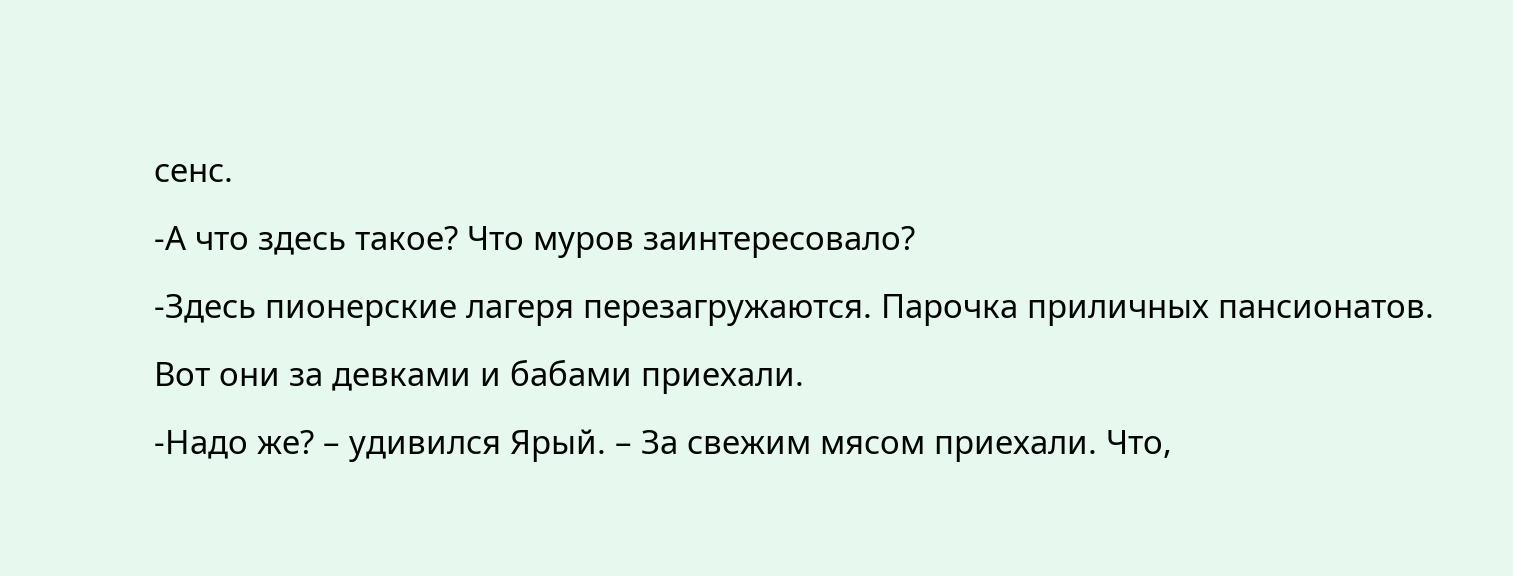сенс.
-А что здесь такое? Что муров заинтересовало?
-Здесь пионерские лагеря перезагружаются. Парочка приличных пансионатов. Вот они за девками и бабами приехали.
-Надо же? – удивился Ярый. – За свежим мясом приехали. Что,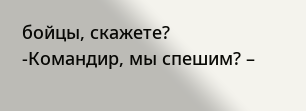бойцы, скажете?
-Командир, мы спешим? –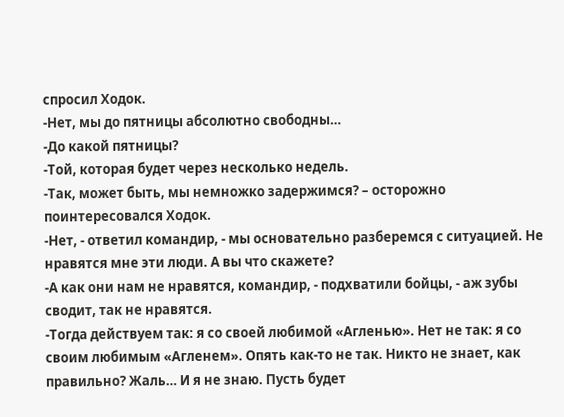спросил Ходок.
-Нет, мы до пятницы абсолютно свободны…
-До какой пятницы?
-Той, которая будет через несколько недель.
-Так, может быть, мы немножко задержимся? – осторожно поинтересовался Ходок.
-Нет, - ответил командир, - мы основательно разберемся с ситуацией. Не нравятся мне эти люди. А вы что скажете?
-А как они нам не нравятся, командир, - подхватили бойцы, - аж зубы сводит, так не нравятся.
-Тогда действуем так: я со своей любимой «Агленью». Нет не так: я со своим любимым «Агленем». Опять как-то не так. Никто не знает, как правильно? Жаль… И я не знаю. Пусть будет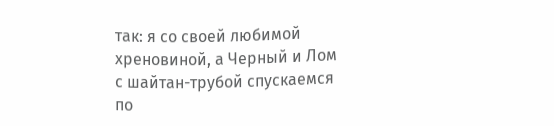так: я со своей любимой хреновиной, а Черный и Лом с шайтан-трубой спускаемся по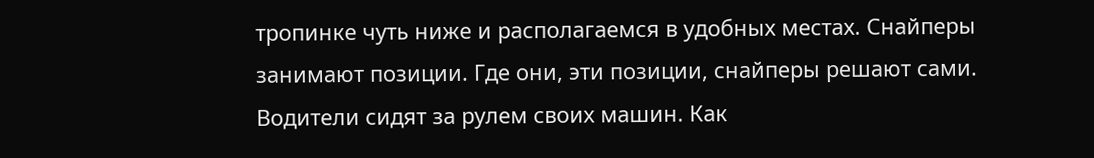тропинке чуть ниже и располагаемся в удобных местах. Снайперы занимают позиции. Где они, эти позиции, снайперы решают сами. Водители сидят за рулем своих машин. Как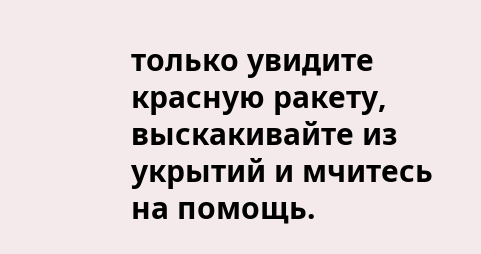только увидите красную ракету, выскакивайте из укрытий и мчитесь на помощь.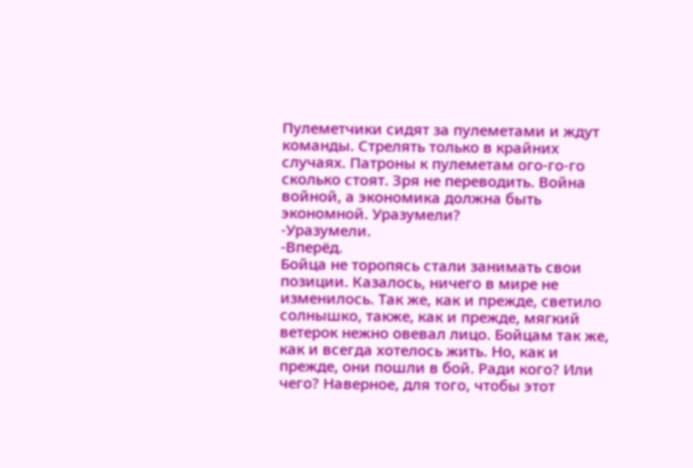Пулеметчики сидят за пулеметами и ждут команды. Стрелять только в крайних случаях. Патроны к пулеметам ого-го-го сколько стоят. Зря не переводить. Война войной, а экономика должна быть экономной. Уразумели?
-Уразумели.
-Вперёд.
Бойца не торопясь стали занимать свои позиции. Казалось, ничего в мире не изменилось. Так же, как и прежде, светило солнышко, также, как и прежде, мягкий ветерок нежно овевал лицо. Бойцам так же, как и всегда хотелось жить. Но, как и прежде, они пошли в бой. Ради кого? Или чего? Наверное, для того, чтобы этот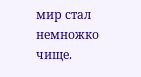мир стал немножко чище.